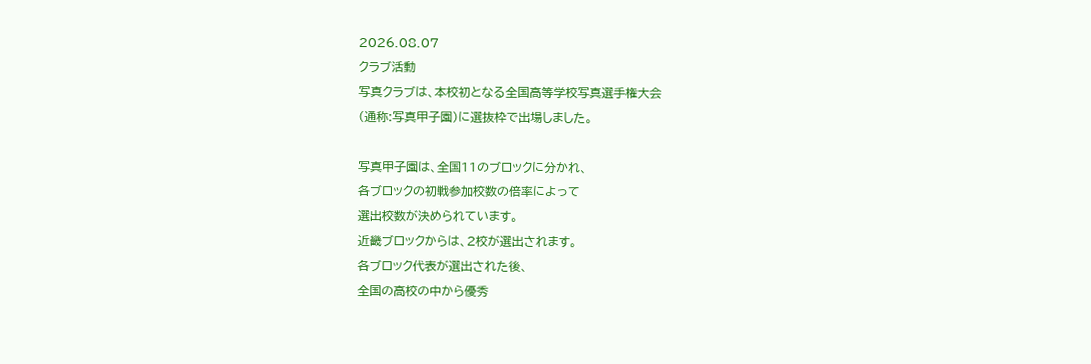2026.08.07
クラブ活動
写真クラブは、本校初となる全国高等学校写真選手権大会
(通称:写真甲子園)に選抜枠で出場しました。

写真甲子園は、全国11のブロックに分かれ、
各ブロックの初戦参加校数の倍率によって
選出校数が決められています。
近畿ブロックからは、2校が選出されます。
各ブロック代表が選出された後、
全国の高校の中から優秀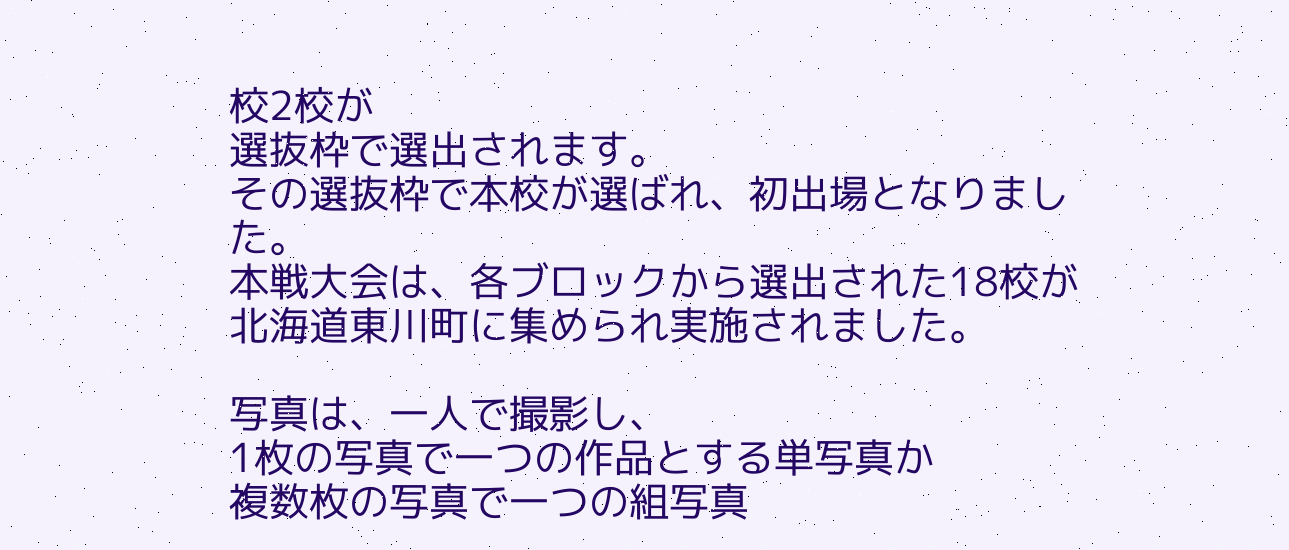校2校が
選抜枠で選出されます。
その選抜枠で本校が選ばれ、初出場となりました。
本戦大会は、各ブロックから選出された18校が
北海道東川町に集められ実施されました。

写真は、一人で撮影し、
1枚の写真で一つの作品とする単写真か
複数枚の写真で一つの組写真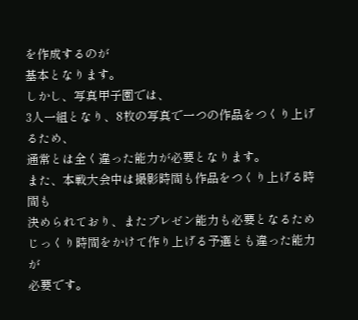を作成するのが
基本となります。
しかし、写真甲子園では、
3人一組となり、8枚の写真で一つの作品をつくり上げるため、
通常とは全く違った能力が必要となります。
また、本戦大会中は撮影時間も作品をつくり上げる時間も
決められており、またプレゼン能力も必要となるため
じっくり時間をかけて作り上げる予選とも違った能力が
必要です。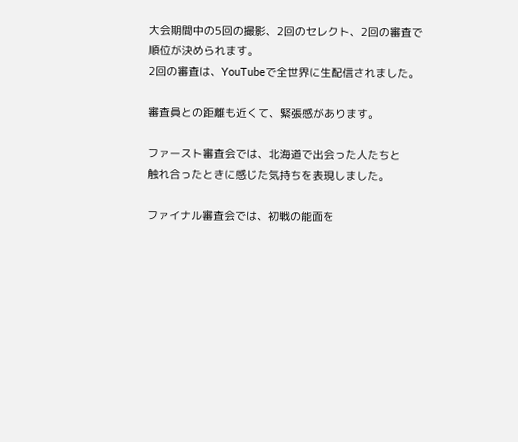大会期間中の5回の撮影、2回のセレクト、2回の審査で
順位が決められます。
2回の審査は、YouTubeで全世界に生配信されました。

審査員との距離も近くて、緊張感があります。

ファースト審査会では、北海道で出会った人たちと
触れ合ったときに感じた気持ちを表現しました。

ファイナル審査会では、初戦の能面を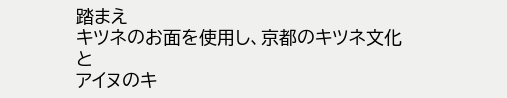踏まえ
キツネのお面を使用し、京都のキツネ文化と
アイヌのキ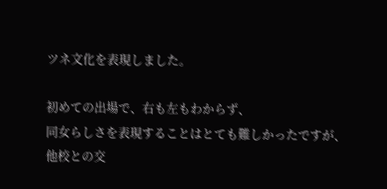ツネ文化を表現しました。

初めての出場で、右も左もわからず、
同女らしさを表現することはとても難しかったですが、
他校との交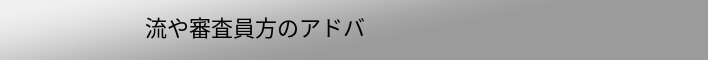流や審査員方のアドバ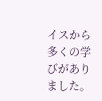イスから
多くの学びがありました。